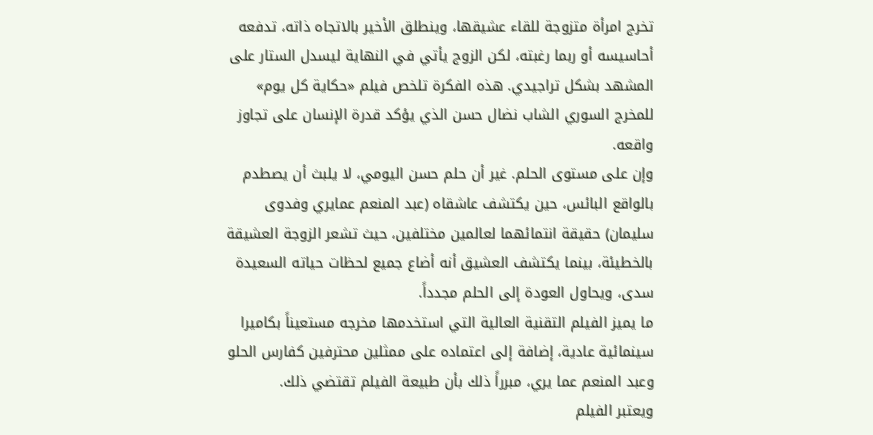تخرج امرأة متزوجة للقاء عشيقها، وينطلق الأخير بالاتجاه ذاته، تدفعه أحاسيسه أو ربما رغبته، لكن الزوج يأتي في النهاية ليسدل الستار على المشهد بشكل تراجيدي. هذه الفكرة تلخص فيلم «حكاية كل يوم» للمخرج السوري الشاب نضال حسن الذي يؤكد قدرة الإنسان على تجاوز واقعه.
وإن على مستوى الحلم. غير أن حلم حسن اليومي، لا يلبث أن يصطدم بالواقع البائس، حين يكتشف عاشقاه (عبد المنعم عمايري وفدوى سليمان) حقيقة انتمائهما لعالمين مختلفين، حيث تشعر الزوجة العشيقة بالخطيئة، بينما يكتشف العشيق أنه أضاع جميع لحظات حياته السعيدة سدى، ويحاول العودة إلى الحلم مجدداً.
ما يميز الفيلم التقنية العالية التي استخدمها مخرجه مستعيناً بكاميرا سينمائية عادية، إضافة إلى اعتماده على ممثلين محترفين كفارس الحلو وعبد المنعم عما يري، مبرراً ذلك بأن طبيعة الفيلم تقتضي ذلك.
ويعتبر الفيلم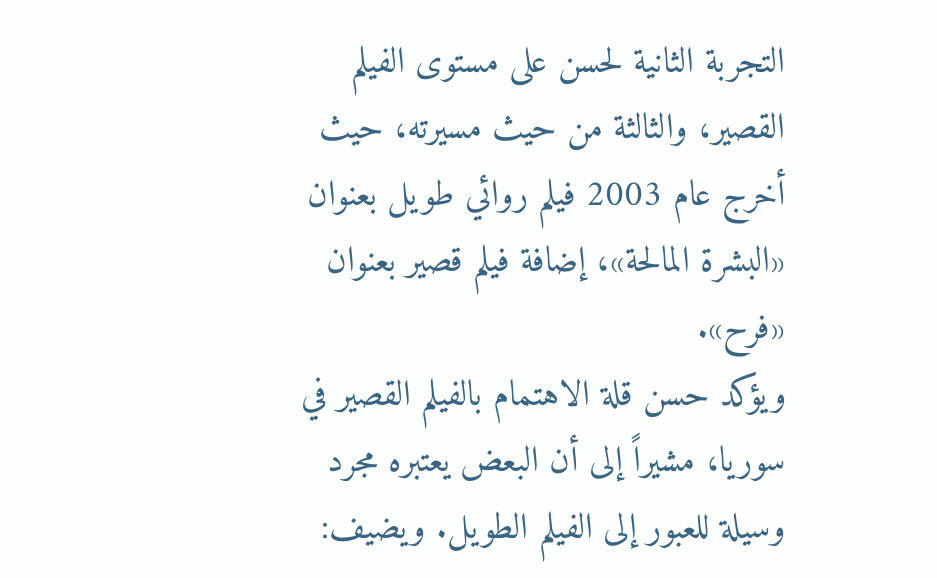التجربة الثانية لحسن على مستوى الفيلم القصير، والثالثة من حيث مسيرته، حيث أخرج عام 2003 فيلم روائي طويل بعنوان «البشرة المالحة»، إضافة فيلم قصير بعنوان «فرح».
ويؤكد حسن قلة الاهتمام بالفيلم القصير في سوريا، مشيراً إلى أن البعض يعتبره مجرد وسيلة للعبور إلى الفيلم الطويل. ويضيف: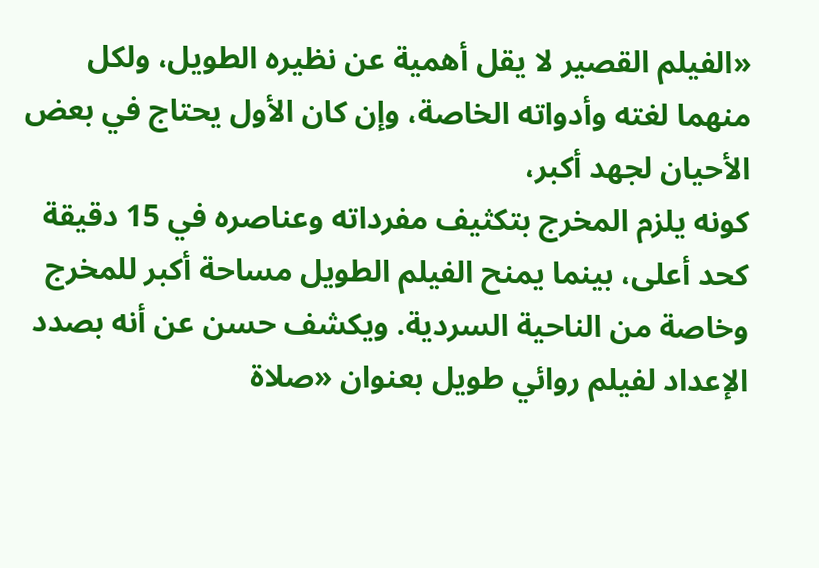«الفيلم القصير لا يقل أهمية عن نظيره الطويل، ولكل منهما لغته وأدواته الخاصة، وإن كان الأول يحتاج في بعض الأحيان لجهد أكبر،
كونه يلزم المخرج بتكثيف مفرداته وعناصره في 15 دقيقة كحد أعلى، بينما يمنح الفيلم الطويل مساحة أكبر للمخرج وخاصة من الناحية السردية. ويكشف حسن عن أنه بصدد الإعداد لفيلم روائي طويل بعنوان «صلاة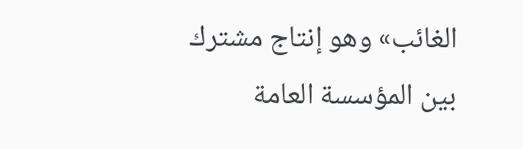الغائب» وهو إنتاج مشترك بين المؤسسة العامة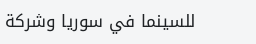للسينما في سوريا وشركة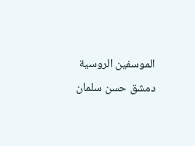الموسفين الروسية
دمشق حسن سلمان